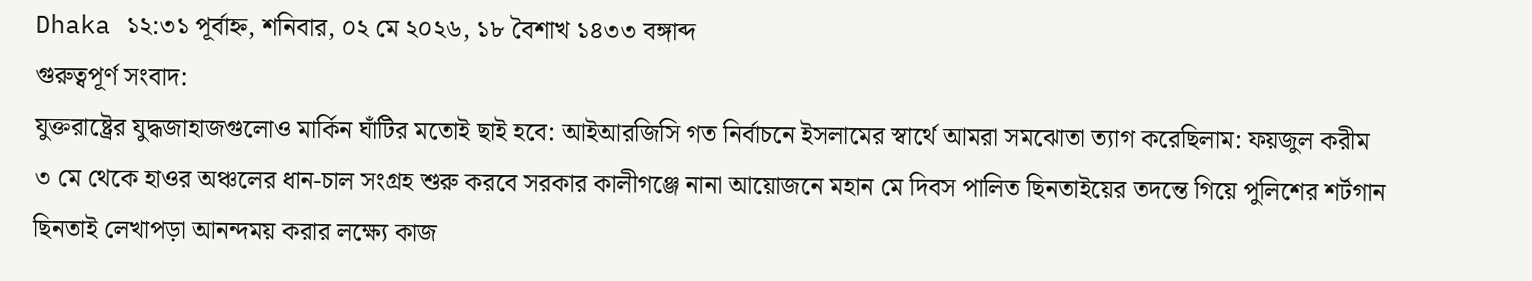Dhaka ১২:৩১ পূর্বাহ্ন, শনিবার, ০২ মে ২০২৬, ১৮ বৈশাখ ১৪৩৩ বঙ্গাব্দ
গুরুত্বপূর্ণ সংবাদ:
যুক্তরাষ্ট্রের যুদ্ধজাহাজগুলোও মার্কিন ঘাঁটির মতোই ছাই হবে: আইআরজিসি গত নির্বাচনে ইসলামের স্বার্থে আমরা সমঝোতা ত্যাগ করেছিলাম: ফয়জুল করীম ৩ মে থেকে হাওর অঞ্চলের ধান-চাল সংগ্রহ শুরু করবে সরকার কালীগঞ্জে নানা আয়োজনে মহান মে দিবস পালিত ছিনতাইয়ের তদন্তে গিয়ে পুলিশের শর্টগান ছিনতাই লেখাপড়া আনন্দময় করার লক্ষ্যে কাজ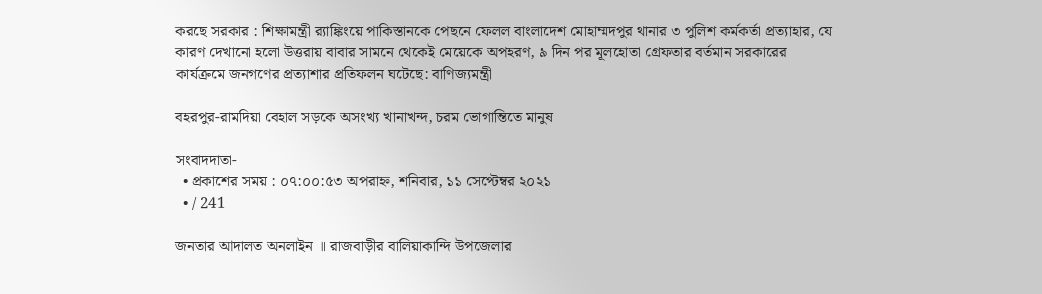করছে সরকার : শিক্ষামন্ত্রী র‌্যাঙ্কিংয়ে পাকিস্তানকে পেছনে ফেলল বাংলাদেশ মোহাম্মদপুর থানার ৩ পুলিশ কর্মকর্তা প্রত্যাহার, যে কারণ দেখানো হলো উত্তরায় বাবার সামনে থেকেই মেয়েকে অপহরণ, ৯ দিন পর মূলহোতা গ্রেফতার বর্তমান সরকারের কার্যক্রমে জনগণের প্রত্যাশার প্রতিফলন ঘটেছে: বাণিজ্যমন্ত্রী

বহরপুর-রামদিয়া বেহাল সড়কে অসংখ্য খানাখন্দ, চরম ভোগান্তিতে মানুষ

সংবাদদাতা-
  • প্রকাশের সময় : ০৭:০০:৫৩ অপরাহ্ন, শনিবার, ১১ সেপ্টেম্বর ২০২১
  • / 241

জনতার আদালত অনলাইন ॥ রাজবাড়ীর বালিয়াকান্দি উপজেলার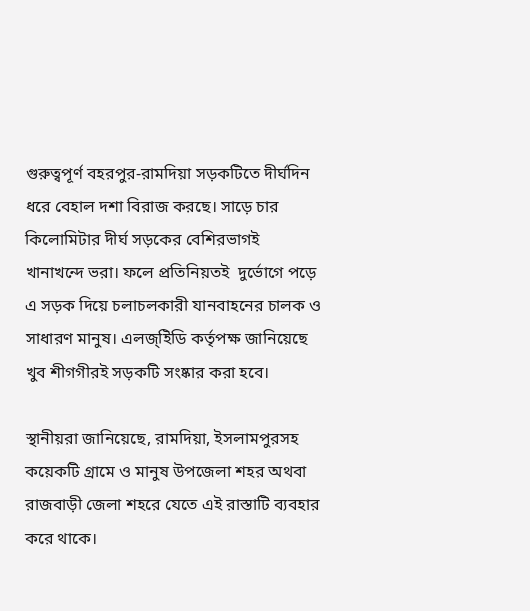গুরুত্বপূর্ণ বহরপুর-রামদিয়া সড়কটিতে দীর্ঘদিন ধরে বেহাল দশা বিরাজ করছে। সাড়ে চার কিলোমিটার দীর্ঘ সড়কের বেশিরভাগই খানাখন্দে ভরা। ফলে প্রতিনিয়তই  দুর্ভোগে পড়ে এ সড়ক দিয়ে চলাচলকারী যানবাহনের চালক ও সাধারণ মানুষ। এলজ্ইিডি কর্তৃপক্ষ জানিয়েছে খুব শীগগীরই সড়কটি সংষ্কার করা হবে।

স্থানীয়রা জানিয়েছে, রামদিয়া, ইসলামপুরসহ কয়েকটি গ্রামে ও মানুষ উপজেলা শহর অথবা রাজবাড়ী জেলা শহরে যেতে এই রাস্তাটি ব্যবহার করে থাকে।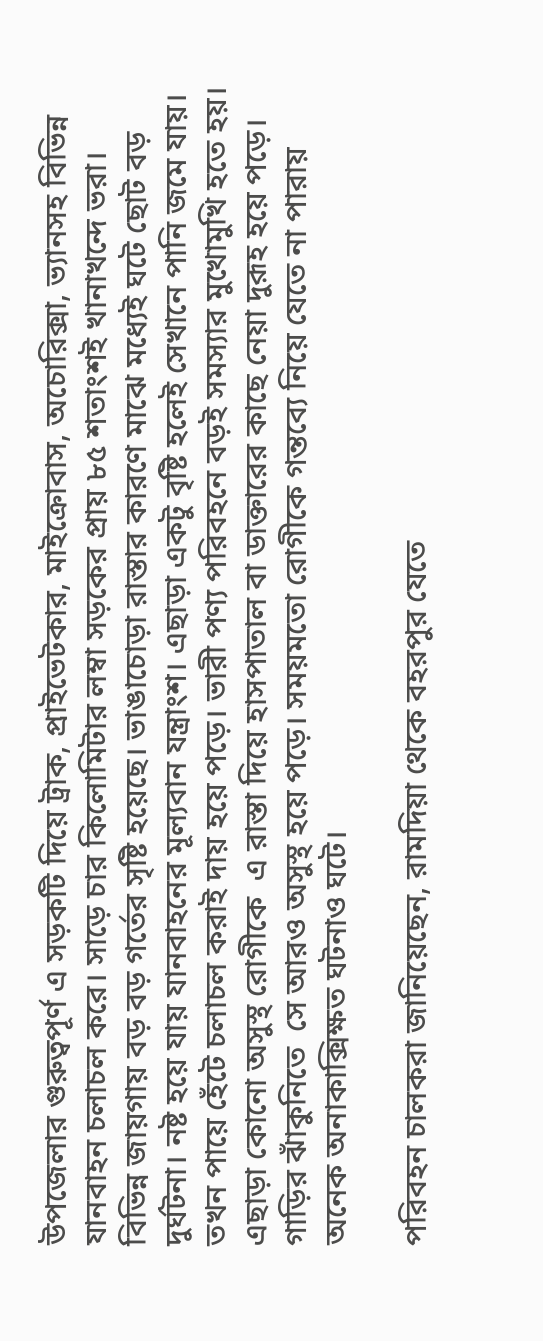উপজেলার গুরুত্বপূর্ণ এ সড়কটি দিয়ে ট্রাক, প্রাইভেটকার, মাইক্রোবাস, অচোরিক্সা, ভ্যানসহ বিভিন্ন যানবাহন চলাচল করে। সাড়ে চার কিলোমিটার লম্বা সড়কের প্রায় ৮৫ শতাংশই খানাখন্দে ভরা।  বিভিন্ন জায়গায় বড় বড় গর্তের সৃষ্টি হয়েছে। ভাঙাচোড়া রাস্তার কারণে মাঝে মধ্যেই ঘটে ছোট বড় দুর্ঘটনা। নষ্ট হয়ে যায় যানবাহনের মূল্যবান যন্ত্রাংশ। এছাড়া একটু বৃষ্টি হলেই সেখানে পানি জমে যায়। তখন পায়ে হেঁটে চলাচল করাই দায় হয়ে পড়ে। ভারী পণ্য পরিবহনে বড়ই সমস্যার মুখোমুখি হতে হয়। এছাড়া কোনো অসুস্থ রোগীকে  এ রাস্তা দিয়ে হাসপাতাল বা ডাক্তারের কাছে নেয়া দুরূহ হয়ে পড়ে। গাড়ির ঝাঁকুনিতে  সে আরও অসুস্থ হয়ে পড়ে। সময়মতো রোগীকে গন্তব্যে নিয়ে যেতে না পারায় অনেক অনাকাক্সিক্ষত ঘটনাও ঘটে।

পরিবহন চালকরা জানিয়েছেন, রামদিয়া থেকে বহরপুর যেতে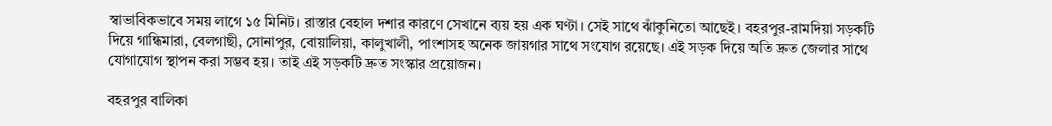স্বাভাবিকভাবে সময় লাগে ১৫ মিনিট। রাস্তার বেহাল দশার কারণে সেখানে ব্যয় হয় এক ঘণ্টা। সেই সাথে ঝাঁকুনিতো আছেই। বহরপুর-রামদিয়া সড়কটি দিয়ে গান্ধিমারা, বেলগাছী, সোনাপুর, বোয়ালিয়া, কালুখালী, পাংশাসহ অনেক জায়গার সাথে সংযোগ রয়েছে। এই সড়ক দিয়ে অতি দ্রুত জেলার সাথে যোগাযোগ স্থাপন করা সম্ভব হয়। তাই এই সড়কটি দ্রুত সংস্কার প্রয়োজন।

বহরপুর বালিকা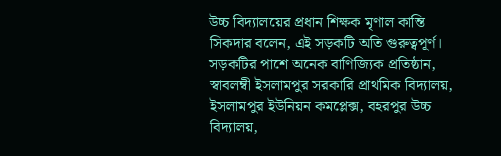উচ্চ বিদ্যালয়ের প্রধান শিক্ষক মৃণাল কান্তি সিকদার বলেন, এই সড়কটি অতি গুরুত্বপূর্ণ। সড়কটির পাশে অনেক বাণিজ্যিক প্রতিষ্ঠান, স্বাবলম্বী ইসলামপুর সরকারি প্রাথমিক বিদ্যালয়, ইসলামপুর ইউনিয়ন কমপ্লেক্স, বহরপুর উচ্চ বিদ্যালয়,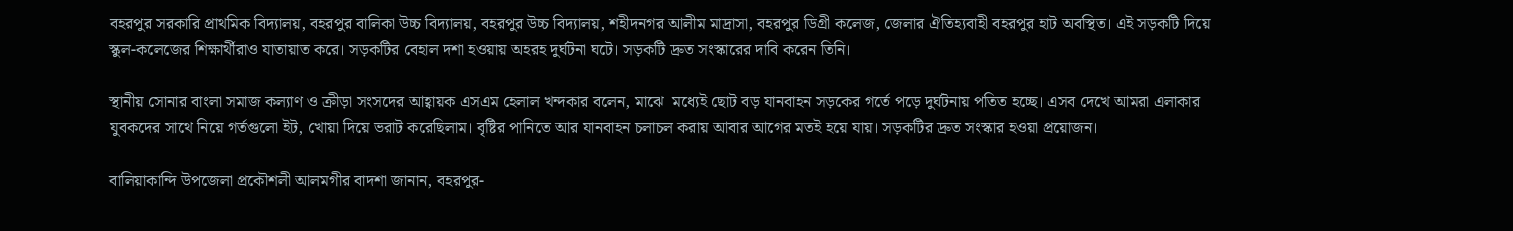বহরপুর সরকারি প্রাথমিক বিদ্যালয়, বহরপুর বালিকা উচ্চ বিদ্যালয়, বহরপুর উচ্চ বিদ্যালয়, শহীদনগর আলীম মাদ্রাসা, বহরপুর ডিগ্রী কলেজ, জেলার ঐতিহ্যবাহী বহরপুর হাট অবস্থিত। এই সড়কটি দিয়ে স্কুল-কলেজের শিক্ষার্থীরাও যাতায়াত করে। সড়কটির বেহাল দশা হওয়ায় অহরহ দুর্ঘটনা ঘটে। সড়কটি দ্রুত সংস্কারের দাবি করেন তিনি।

স্থানীয় সোনার বাংলা সমাজ কল্যাণ ও ক্রীড়া সংসদের আহ্বায়ক এসএম হেলাল খন্দকার বলেন, মাঝে  মধ্যেই ছোট বড় যানবাহন সড়কের গর্তে পড়ে দুর্ঘটনায় পতিত হচ্ছে। এসব দেখে আমরা এলাকার যুবকদের সাথে নিয়ে গর্তগুলো ইট, খোয়া দিয়ে ভরাট করেছিলাম। বৃষ্টির পানিতে আর যানবাহন চলাচল করায় আবার আগের মতই হয়ে যায়। সড়কটির দ্রুত সংস্কার হওয়া প্রয়োজন।

বালিয়াকান্দি উপজেলা প্রকৌশলী আলমগীর বাদশা জানান, বহরপুর-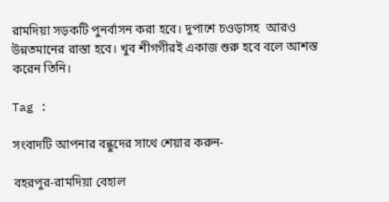রামদিয়া সড়কটি পুনর্বাসন করা হবে। দুপাশে চওড়াসহ  আরও উন্নতমানের রাস্তা হবে। খুব শীগগীরই একাজ শুরু হবে বলে আশস্ত করেন তিনি।

Tag :

সংবাদটি আপনার বন্ধুদের সাথে শেয়ার করুন-

বহরপুর-রামদিয়া বেহাল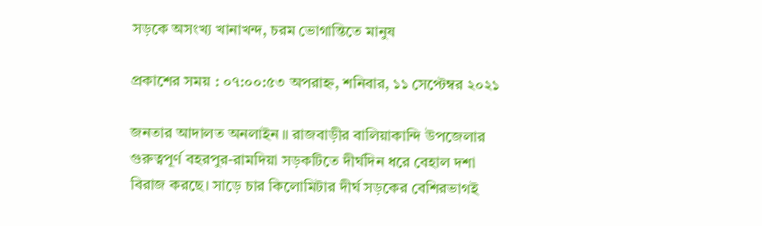সড়কে অসংখ্য খানাখন্দ, চরম ভোগান্তিতে মানুষ

প্রকাশের সময় : ০৭:০০:৫৩ অপরাহ্ন, শনিবার, ১১ সেপ্টেম্বর ২০২১

জনতার আদালত অনলাইন ॥ রাজবাড়ীর বালিয়াকান্দি উপজেলার গুরুত্বপূর্ণ বহরপুর-রামদিয়া সড়কটিতে দীর্ঘদিন ধরে বেহাল দশা বিরাজ করছে। সাড়ে চার কিলোমিটার দীর্ঘ সড়কের বেশিরভাগই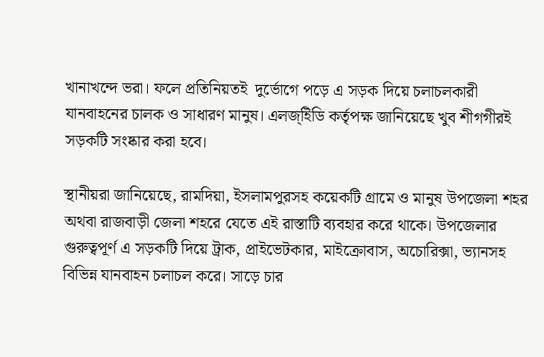খানাখন্দে ভরা। ফলে প্রতিনিয়তই  দুর্ভোগে পড়ে এ সড়ক দিয়ে চলাচলকারী যানবাহনের চালক ও সাধারণ মানুষ। এলজ্ইিডি কর্তৃপক্ষ জানিয়েছে খুব শীগগীরই সড়কটি সংষ্কার করা হবে।

স্থানীয়রা জানিয়েছে, রামদিয়া, ইসলামপুরসহ কয়েকটি গ্রামে ও মানুষ উপজেলা শহর অথবা রাজবাড়ী জেলা শহরে যেতে এই রাস্তাটি ব্যবহার করে থাকে। উপজেলার গুরুত্বপূর্ণ এ সড়কটি দিয়ে ট্রাক, প্রাইভেটকার, মাইক্রোবাস, অচোরিক্সা, ভ্যানসহ বিভিন্ন যানবাহন চলাচল করে। সাড়ে চার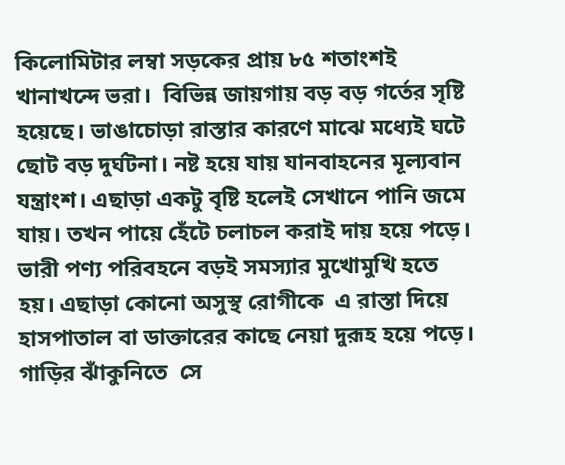কিলোমিটার লম্বা সড়কের প্রায় ৮৫ শতাংশই খানাখন্দে ভরা।  বিভিন্ন জায়গায় বড় বড় গর্তের সৃষ্টি হয়েছে। ভাঙাচোড়া রাস্তার কারণে মাঝে মধ্যেই ঘটে ছোট বড় দুর্ঘটনা। নষ্ট হয়ে যায় যানবাহনের মূল্যবান যন্ত্রাংশ। এছাড়া একটু বৃষ্টি হলেই সেখানে পানি জমে যায়। তখন পায়ে হেঁটে চলাচল করাই দায় হয়ে পড়ে। ভারী পণ্য পরিবহনে বড়ই সমস্যার মুখোমুখি হতে হয়। এছাড়া কোনো অসুস্থ রোগীকে  এ রাস্তা দিয়ে হাসপাতাল বা ডাক্তারের কাছে নেয়া দুরূহ হয়ে পড়ে। গাড়ির ঝাঁকুনিতে  সে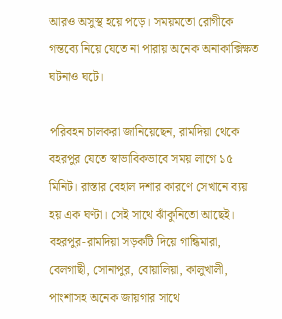আরও অসুস্থ হয়ে পড়ে। সময়মতো রোগীকে গন্তব্যে নিয়ে যেতে না পারায় অনেক অনাকাক্সিক্ষত ঘটনাও ঘটে।

পরিবহন চালকরা জানিয়েছেন, রামদিয়া থেকে বহরপুর যেতে স্বাভাবিকভাবে সময় লাগে ১৫ মিনিট। রাস্তার বেহাল দশার কারণে সেখানে ব্যয় হয় এক ঘণ্টা। সেই সাথে ঝাঁকুনিতো আছেই। বহরপুর-রামদিয়া সড়কটি দিয়ে গান্ধিমারা, বেলগাছী, সোনাপুর, বোয়ালিয়া, কালুখালী, পাংশাসহ অনেক জায়গার সাথে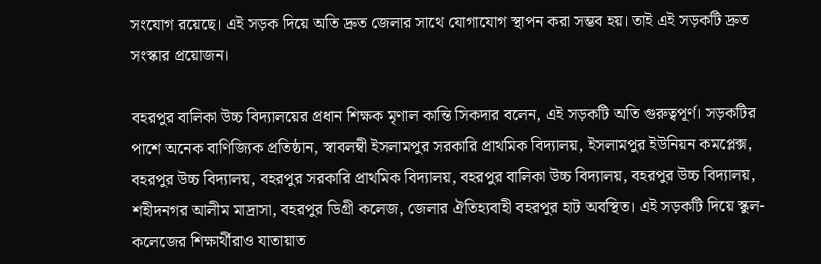সংযোগ রয়েছে। এই সড়ক দিয়ে অতি দ্রুত জেলার সাথে যোগাযোগ স্থাপন করা সম্ভব হয়। তাই এই সড়কটি দ্রুত সংস্কার প্রয়োজন।

বহরপুর বালিকা উচ্চ বিদ্যালয়ের প্রধান শিক্ষক মৃণাল কান্তি সিকদার বলেন, এই সড়কটি অতি গুরুত্বপূর্ণ। সড়কটির পাশে অনেক বাণিজ্যিক প্রতিষ্ঠান, স্বাবলম্বী ইসলামপুর সরকারি প্রাথমিক বিদ্যালয়, ইসলামপুর ইউনিয়ন কমপ্লেক্স, বহরপুর উচ্চ বিদ্যালয়, বহরপুর সরকারি প্রাথমিক বিদ্যালয়, বহরপুর বালিকা উচ্চ বিদ্যালয়, বহরপুর উচ্চ বিদ্যালয়, শহীদনগর আলীম মাদ্রাসা, বহরপুর ডিগ্রী কলেজ, জেলার ঐতিহ্যবাহী বহরপুর হাট অবস্থিত। এই সড়কটি দিয়ে স্কুল-কলেজের শিক্ষার্থীরাও যাতায়াত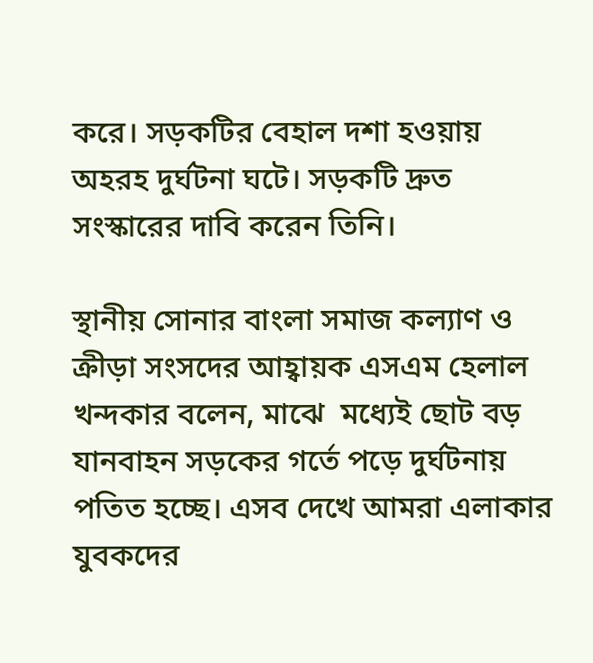করে। সড়কটির বেহাল দশা হওয়ায় অহরহ দুর্ঘটনা ঘটে। সড়কটি দ্রুত সংস্কারের দাবি করেন তিনি।

স্থানীয় সোনার বাংলা সমাজ কল্যাণ ও ক্রীড়া সংসদের আহ্বায়ক এসএম হেলাল খন্দকার বলেন, মাঝে  মধ্যেই ছোট বড় যানবাহন সড়কের গর্তে পড়ে দুর্ঘটনায় পতিত হচ্ছে। এসব দেখে আমরা এলাকার যুবকদের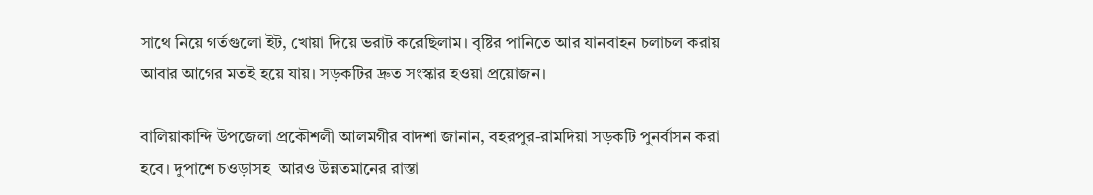সাথে নিয়ে গর্তগুলো ইট, খোয়া দিয়ে ভরাট করেছিলাম। বৃষ্টির পানিতে আর যানবাহন চলাচল করায় আবার আগের মতই হয়ে যায়। সড়কটির দ্রুত সংস্কার হওয়া প্রয়োজন।

বালিয়াকান্দি উপজেলা প্রকৌশলী আলমগীর বাদশা জানান, বহরপুর-রামদিয়া সড়কটি পুনর্বাসন করা হবে। দুপাশে চওড়াসহ  আরও উন্নতমানের রাস্তা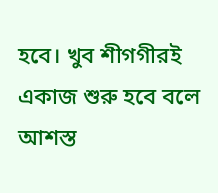হবে। খুব শীগগীরই একাজ শুরু হবে বলে আশস্ত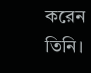করেন তিনি।